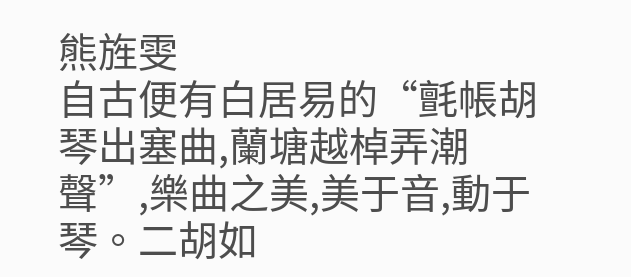熊旌雯
自古便有白居易的“氈帳胡琴出塞曲,蘭塘越棹弄潮聲”,樂曲之美,美于音,動于琴。二胡如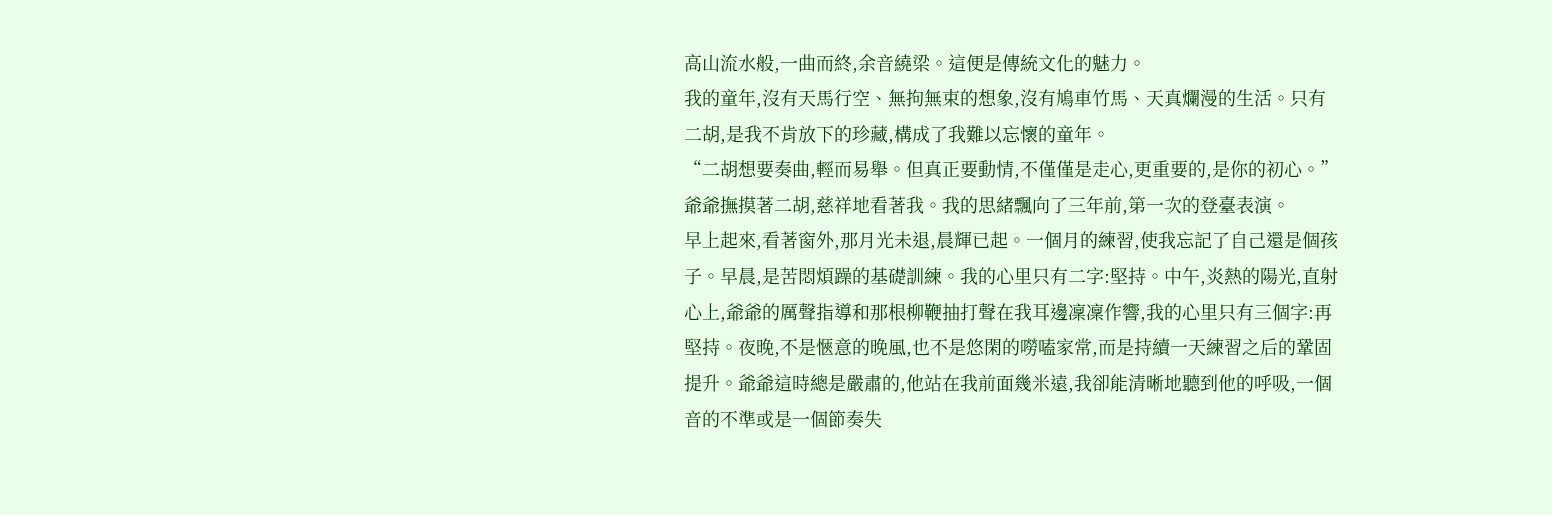高山流水般,一曲而終,余音繞梁。這便是傳統文化的魅力。
我的童年,沒有天馬行空、無拘無束的想象,沒有鳩車竹馬、天真爛漫的生活。只有二胡,是我不肯放下的珍藏,構成了我難以忘懷的童年。
“二胡想要奏曲,輕而易舉。但真正要動情,不僅僅是走心,更重要的,是你的初心。”爺爺撫摸著二胡,慈祥地看著我。我的思緒飄向了三年前,第一次的登臺表演。
早上起來,看著窗外,那月光未退,晨輝已起。一個月的練習,使我忘記了自己還是個孩子。早晨,是苦悶煩躁的基礎訓練。我的心里只有二字:堅持。中午,炎熱的陽光,直射心上,爺爺的厲聲指導和那根柳鞭抽打聲在我耳邊凜凜作響,我的心里只有三個字:再堅持。夜晚,不是愜意的晚風,也不是悠閑的嘮嗑家常,而是持續一天練習之后的鞏固提升。爺爺這時總是嚴肅的,他站在我前面幾米遠,我卻能清晰地聽到他的呼吸,一個音的不準或是一個節奏失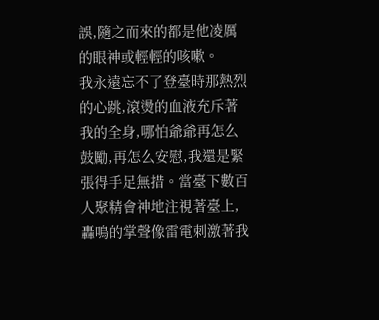誤,隨之而來的都是他凌厲的眼神或輕輕的咳嗽。
我永遠忘不了登臺時那熱烈的心跳,滾燙的血液充斥著我的全身,哪怕爺爺再怎么鼓勵,再怎么安慰,我還是緊張得手足無措。當臺下數百人聚精會神地注視著臺上,轟鳴的掌聲像雷電刺激著我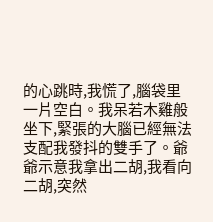的心跳時,我慌了,腦袋里一片空白。我呆若木雞般坐下,緊張的大腦已經無法支配我發抖的雙手了。爺爺示意我拿出二胡,我看向二胡,突然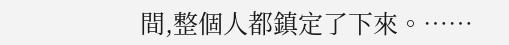間,整個人都鎮定了下來。……